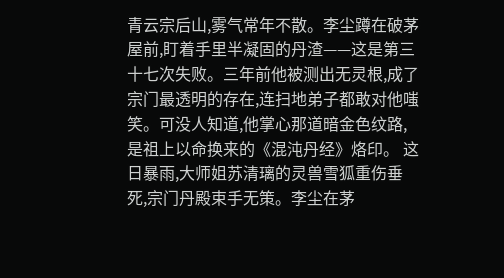青云宗后山,雾气常年不散。李尘蹲在破茅屋前,盯着手里半凝固的丹渣——这是第三十七次失败。三年前他被测出无灵根,成了宗门最透明的存在,连扫地弟子都敢对他嗤笑。可没人知道,他掌心那道暗金色纹路,是祖上以命换来的《混沌丹经》烙印。 这日暴雨,大师姐苏清璃的灵兽雪狐重伤垂死,宗门丹殿束手无策。李尘在茅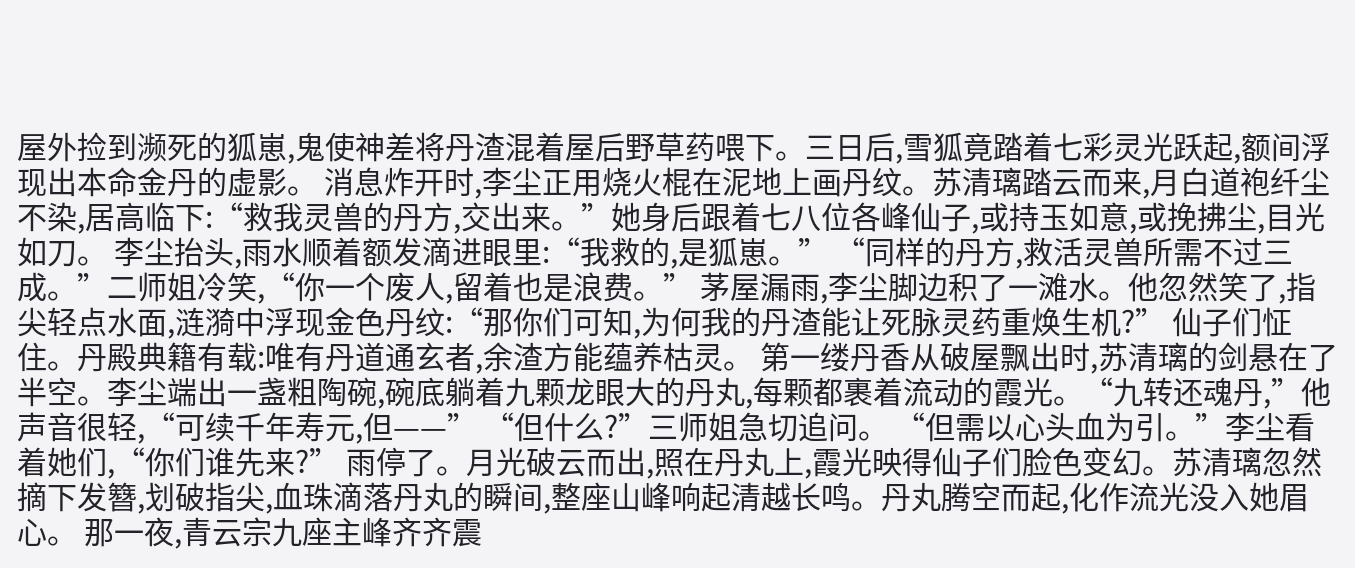屋外捡到濒死的狐崽,鬼使神差将丹渣混着屋后野草药喂下。三日后,雪狐竟踏着七彩灵光跃起,额间浮现出本命金丹的虚影。 消息炸开时,李尘正用烧火棍在泥地上画丹纹。苏清璃踏云而来,月白道袍纤尘不染,居高临下:“救我灵兽的丹方,交出来。”她身后跟着七八位各峰仙子,或持玉如意,或挽拂尘,目光如刀。 李尘抬头,雨水顺着额发滴进眼里:“我救的,是狐崽。” “同样的丹方,救活灵兽所需不过三成。”二师姐冷笑,“你一个废人,留着也是浪费。” 茅屋漏雨,李尘脚边积了一滩水。他忽然笑了,指尖轻点水面,涟漪中浮现金色丹纹:“那你们可知,为何我的丹渣能让死脉灵药重焕生机?” 仙子们怔住。丹殿典籍有载:唯有丹道通玄者,余渣方能蕴养枯灵。 第一缕丹香从破屋飘出时,苏清璃的剑悬在了半空。李尘端出一盏粗陶碗,碗底躺着九颗龙眼大的丹丸,每颗都裹着流动的霞光。“九转还魂丹,”他声音很轻,“可续千年寿元,但——” “但什么?”三师姐急切追问。 “但需以心头血为引。”李尘看着她们,“你们谁先来?” 雨停了。月光破云而出,照在丹丸上,霞光映得仙子们脸色变幻。苏清璃忽然摘下发簪,划破指尖,血珠滴落丹丸的瞬间,整座山峰响起清越长鸣。丹丸腾空而起,化作流光没入她眉心。 那一夜,青云宗九座主峰齐齐震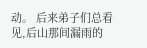动。 后来弟子们总看见,后山那间漏雨的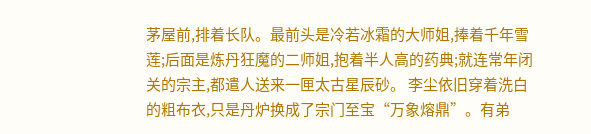茅屋前,排着长队。最前头是冷若冰霜的大师姐,捧着千年雪莲;后面是炼丹狂魔的二师姐,抱着半人高的药典;就连常年闭关的宗主,都遣人送来一匣太古星辰砂。 李尘依旧穿着洗白的粗布衣,只是丹炉换成了宗门至宝“万象熔鼎”。有弟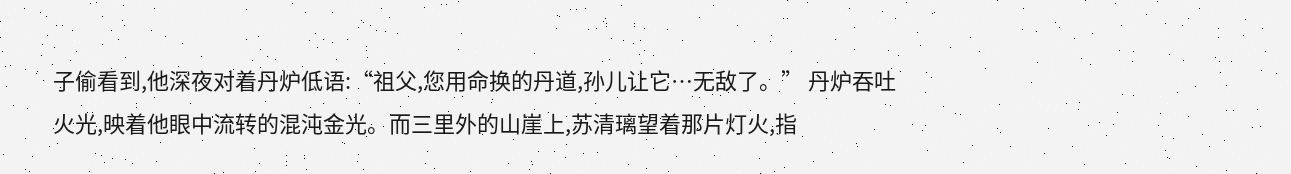子偷看到,他深夜对着丹炉低语:“祖父,您用命换的丹道,孙儿让它…无敌了。” 丹炉吞吐火光,映着他眼中流转的混沌金光。而三里外的山崖上,苏清璃望着那片灯火,指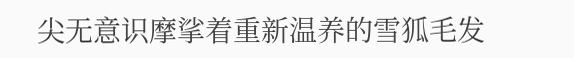尖无意识摩挲着重新温养的雪狐毛发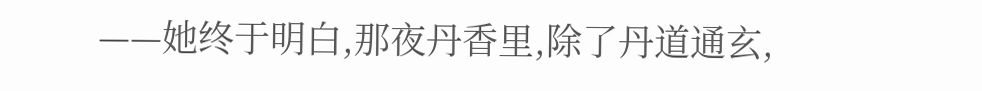——她终于明白,那夜丹香里,除了丹道通玄,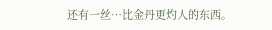还有一丝…比金丹更灼人的东西。